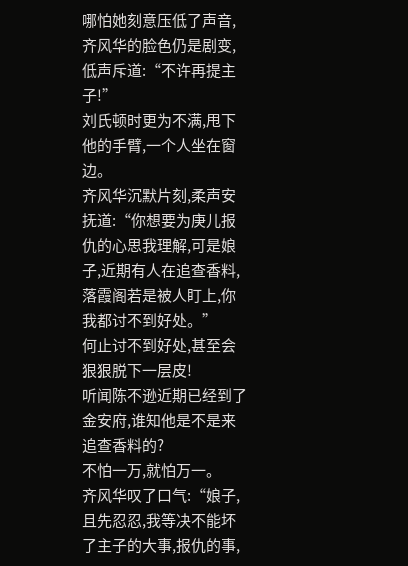哪怕她刻意压低了声音,齐风华的脸色仍是剧变,低声斥道:“不许再提主子!”
刘氏顿时更为不满,甩下他的手臂,一个人坐在窗边。
齐风华沉默片刻,柔声安抚道:“你想要为庚儿报仇的心思我理解,可是娘子,近期有人在追查香料,落霞阁若是被人盯上,你我都讨不到好处。”
何止讨不到好处,甚至会狠狠脱下一层皮!
听闻陈不逊近期已经到了金安府,谁知他是不是来追查香料的?
不怕一万,就怕万一。
齐风华叹了口气:“娘子,且先忍忍,我等决不能坏了主子的大事,报仇的事,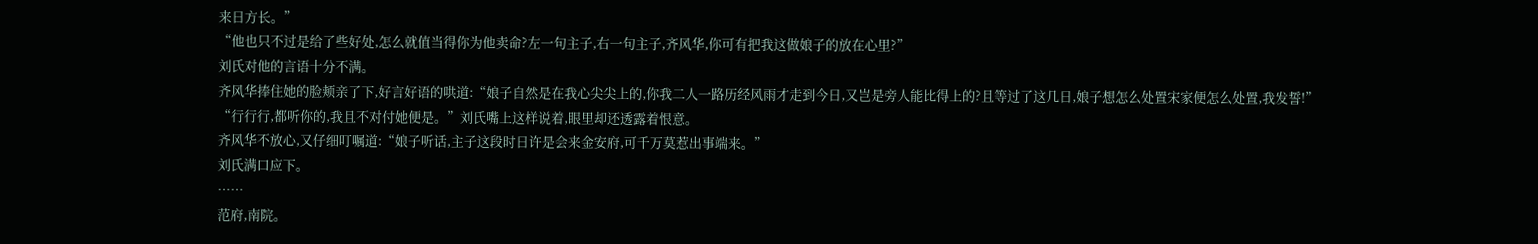来日方长。”
“他也只不过是给了些好处,怎么就值当得你为他卖命?左一句主子,右一句主子,齐风华,你可有把我这做娘子的放在心里?”
刘氏对他的言语十分不满。
齐风华捧住她的脸颊亲了下,好言好语的哄道:“娘子自然是在我心尖尖上的,你我二人一路历经风雨才走到今日,又岂是旁人能比得上的?且等过了这几日,娘子想怎么处置宋家便怎么处置,我发誓!”
“行行行,都听你的,我且不对付她便是。”刘氏嘴上这样说着,眼里却还透露着恨意。
齐风华不放心,又仔细叮嘱道:“娘子听话,主子这段时日许是会来金安府,可千万莫惹出事端来。”
刘氏满口应下。
……
范府,南院。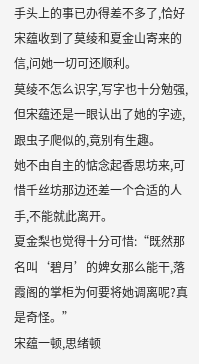手头上的事已办得差不多了,恰好宋蕴收到了莫绫和夏金山寄来的信,问她一切可还顺利。
莫绫不怎么识字,写字也十分勉强,但宋蕴还是一眼认出了她的字迹,跟虫子爬似的,竟别有生趣。
她不由自主的惦念起香思坊来,可惜千丝坊那边还差一个合适的人手,不能就此离开。
夏金梨也觉得十分可惜:“既然那名叫‘碧月’的婢女那么能干,落霞阁的掌柜为何要将她调离呢?真是奇怪。”
宋蕴一顿,思绪顿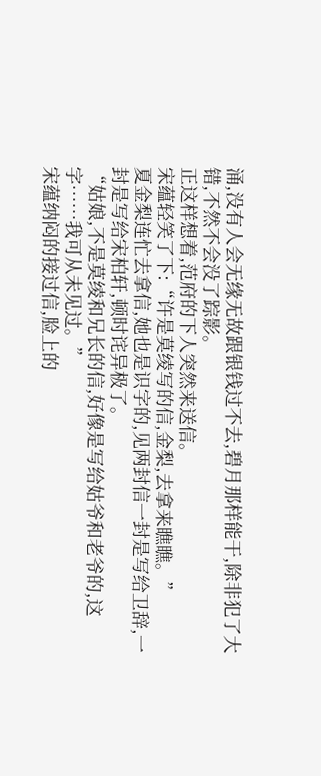涌,没有人会无缘无故跟银钱过不去,碧月那样能干,除非犯了大错,不然不会没了踪影。
正这样想着,范府的下人突然来送信。
宋蕴轻笑了下:“许是莫绫写的信,金梨,去拿来瞧瞧。”
夏金梨连忙去拿信,她也是识字的,见两封信一封是写给卫辞,一封是写给宋柏轩,顿时诧异极了。
“姑娘,不是莫绫和兄长的信,好像是写给姑爷和老爷的,这字……我可从未见过。”
宋蕴纳闷的接过信,脸上的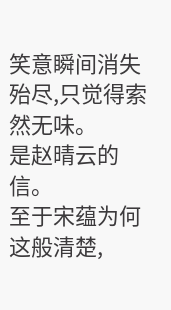笑意瞬间消失殆尽,只觉得索然无味。
是赵晴云的信。
至于宋蕴为何这般清楚,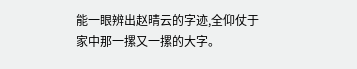能一眼辨出赵晴云的字迹,全仰仗于家中那一摞又一摞的大字。